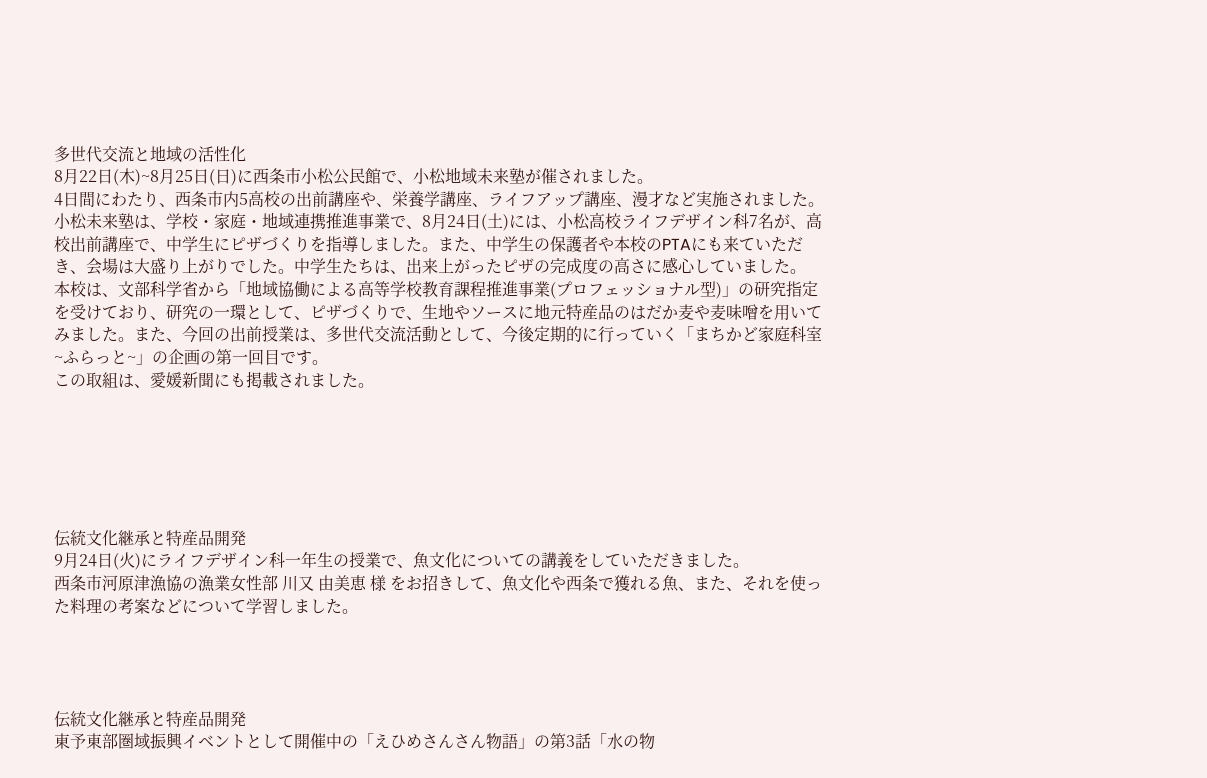多世代交流と地域の活性化
8月22日(木)~8月25日(日)に西条市小松公民館で、小松地域未来塾が催されました。
4日間にわたり、西条市内5高校の出前講座や、栄養学講座、ライフアップ講座、漫才など実施されました。
小松未来塾は、学校・家庭・地域連携推進事業で、8月24日(土)には、小松高校ライフデザイン科7名が、高校出前講座で、中学生にピザづくりを指導しました。また、中学生の保護者や本校のPTAにも来ていただき、会場は大盛り上がりでした。中学生たちは、出来上がったピザの完成度の高さに感心していました。
本校は、文部科学省から「地域協働による高等学校教育課程推進事業(プロフェッショナル型)」の研究指定を受けており、研究の一環として、ピザづくりで、生地やソースに地元特産品のはだか麦や麦味噌を用いてみました。また、今回の出前授業は、多世代交流活動として、今後定期的に行っていく「まちかど家庭科室~ふらっと~」の企画の第一回目です。
この取組は、愛媛新聞にも掲載されました。






伝統文化継承と特産品開発
9月24日(火)にライフデザイン科一年生の授業で、魚文化についての講義をしていただきました。
西条市河原津漁協の漁業女性部 川又 由美恵 様 をお招きして、魚文化や西条で獲れる魚、また、それを使った料理の考案などについて学習しました。




伝統文化継承と特産品開発
東予東部圏域振興イベントとして開催中の「えひめさんさん物語」の第3話「水の物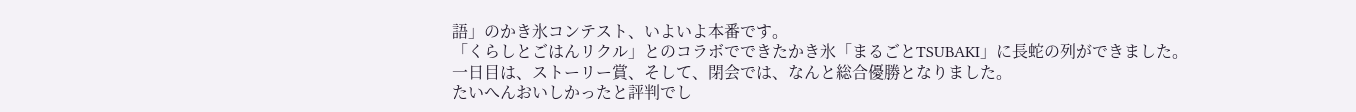語」のかき氷コンテスト、いよいよ本番です。
「くらしとごはんリクル」とのコラボでできたかき氷「まるごとTSUBAKI」に長蛇の列ができました。
一日目は、ストーリー賞、そして、閉会では、なんと総合優勝となりました。
たいへんおいしかったと評判でし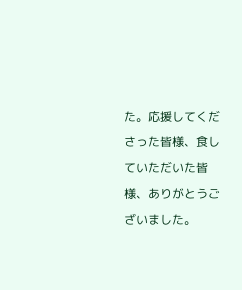た。応援してくださった皆様、食していただいた皆様、ありがとうございました。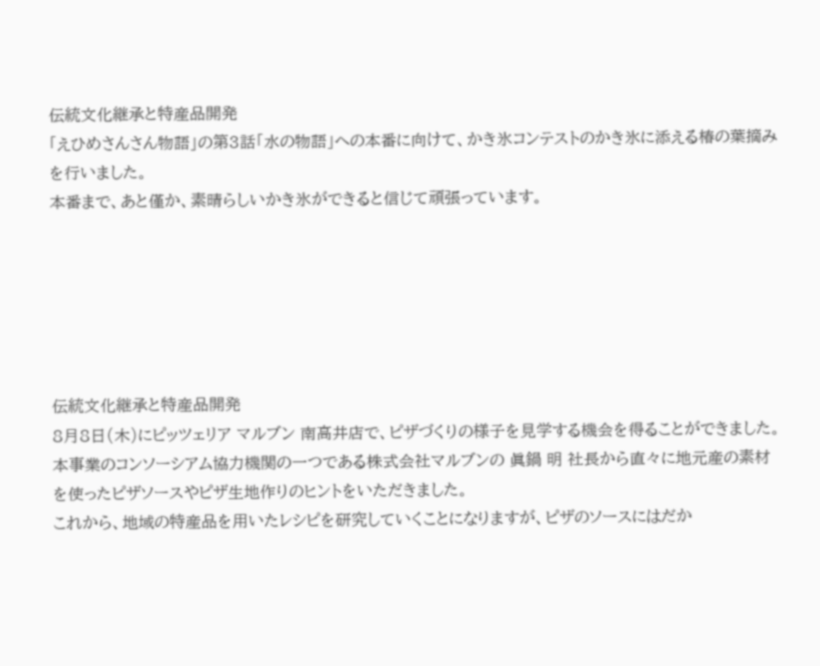伝統文化継承と特産品開発
「えひめさんさん物語」の第3話「水の物語」への本番に向けて、かき氷コンテストのかき氷に添える椿の葉摘みを行いました。
本番まで、あと僅か、素晴らしいかき氷ができると信じて頑張っています。






伝統文化継承と特産品開発
8月8日(木)にピッツェリア マルブン 南高井店で、ピザづくりの様子を見学する機会を得ることができました。
本事業のコンソーシアム協力機関の一つである株式会社マルブンの 眞鍋 明 社長から直々に地元産の素材を使ったピザソースやピザ生地作りのヒントをいただきました。
これから、地域の特産品を用いたレシピを研究していくことになりますが、ピザのソースにはだか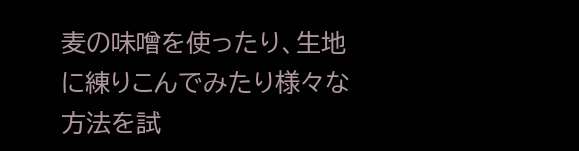麦の味噌を使ったり、生地に練りこんでみたり様々な方法を試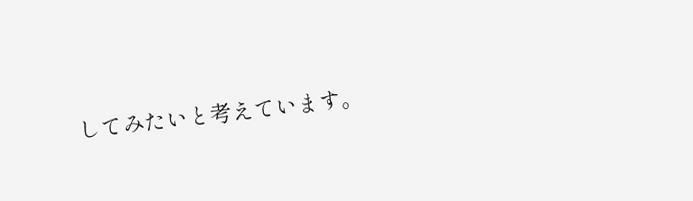してみたいと考えています。